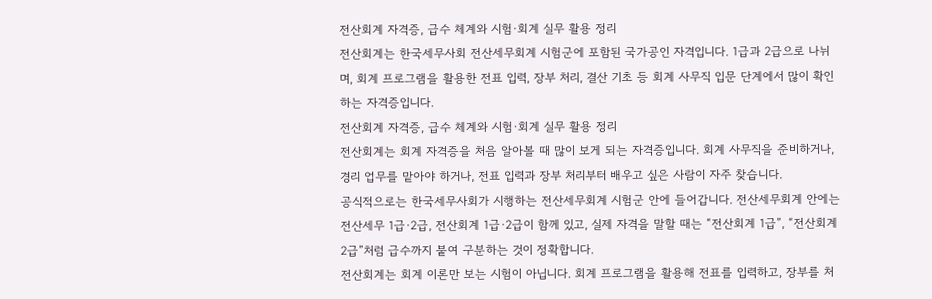전산회계 자격증, 급수 체계와 시험·회계 실무 활용 정리
전산회계는 한국세무사회 전산세무회계 시험군에 포함된 국가공인 자격입니다. 1급과 2급으로 나뉘며, 회계 프로그램을 활용한 전표 입력, 장부 처리, 결산 기초 등 회계 사무직 입문 단계에서 많이 확인하는 자격증입니다.
전산회계 자격증, 급수 체계와 시험·회계 실무 활용 정리
전산회계는 회계 자격증을 처음 알아볼 때 많이 보게 되는 자격증입니다. 회계 사무직을 준비하거나, 경리 업무를 맡아야 하거나, 전표 입력과 장부 처리부터 배우고 싶은 사람이 자주 찾습니다.
공식적으로는 한국세무사회가 시행하는 전산세무회계 시험군 안에 들어갑니다. 전산세무회계 안에는 전산세무 1급·2급, 전산회계 1급·2급이 함께 있고, 실제 자격을 말할 때는 “전산회계 1급”, “전산회계 2급”처럼 급수까지 붙여 구분하는 것이 정확합니다.
전산회계는 회계 이론만 보는 시험이 아닙니다. 회계 프로그램을 활용해 전표를 입력하고, 장부를 처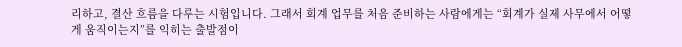리하고, 결산 흐름을 다루는 시험입니다. 그래서 회계 업무를 처음 준비하는 사람에게는 “회계가 실제 사무에서 어떻게 움직이는지”를 익히는 출발점이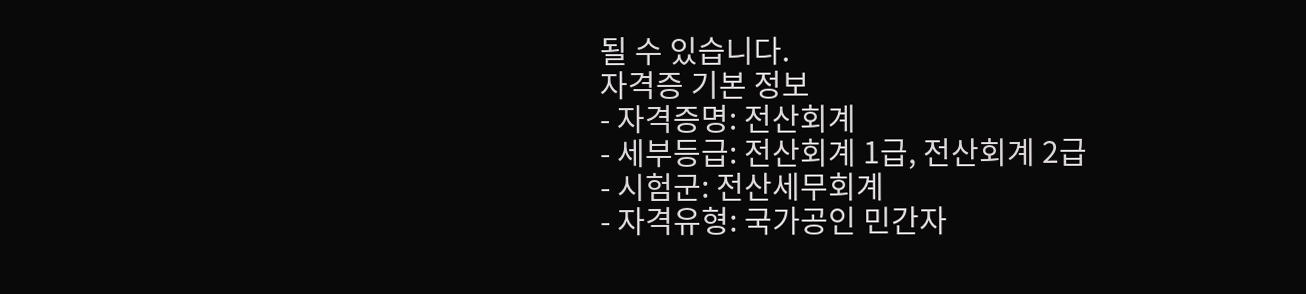될 수 있습니다.
자격증 기본 정보
- 자격증명: 전산회계
- 세부등급: 전산회계 1급, 전산회계 2급
- 시험군: 전산세무회계
- 자격유형: 국가공인 민간자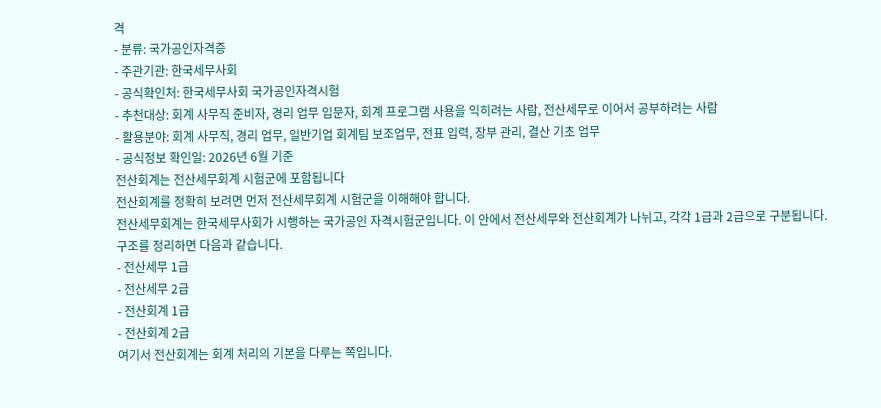격
- 분류: 국가공인자격증
- 주관기관: 한국세무사회
- 공식확인처: 한국세무사회 국가공인자격시험
- 추천대상: 회계 사무직 준비자, 경리 업무 입문자, 회계 프로그램 사용을 익히려는 사람, 전산세무로 이어서 공부하려는 사람
- 활용분야: 회계 사무직, 경리 업무, 일반기업 회계팀 보조업무, 전표 입력, 장부 관리, 결산 기초 업무
- 공식정보 확인일: 2026년 6월 기준
전산회계는 전산세무회계 시험군에 포함됩니다
전산회계를 정확히 보려면 먼저 전산세무회계 시험군을 이해해야 합니다.
전산세무회계는 한국세무사회가 시행하는 국가공인 자격시험군입니다. 이 안에서 전산세무와 전산회계가 나뉘고, 각각 1급과 2급으로 구분됩니다.
구조를 정리하면 다음과 같습니다.
- 전산세무 1급
- 전산세무 2급
- 전산회계 1급
- 전산회계 2급
여기서 전산회계는 회계 처리의 기본을 다루는 쪽입니다.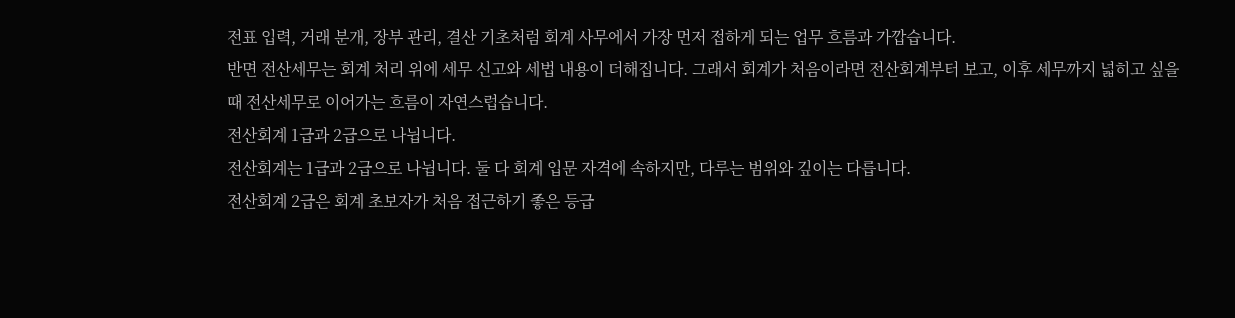전표 입력, 거래 분개, 장부 관리, 결산 기초처럼 회계 사무에서 가장 먼저 접하게 되는 업무 흐름과 가깝습니다.
반면 전산세무는 회계 처리 위에 세무 신고와 세법 내용이 더해집니다. 그래서 회계가 처음이라면 전산회계부터 보고, 이후 세무까지 넓히고 싶을 때 전산세무로 이어가는 흐름이 자연스럽습니다.
전산회계 1급과 2급으로 나뉩니다.
전산회계는 1급과 2급으로 나뉩니다. 둘 다 회계 입문 자격에 속하지만, 다루는 범위와 깊이는 다릅니다.
전산회계 2급은 회계 초보자가 처음 접근하기 좋은 등급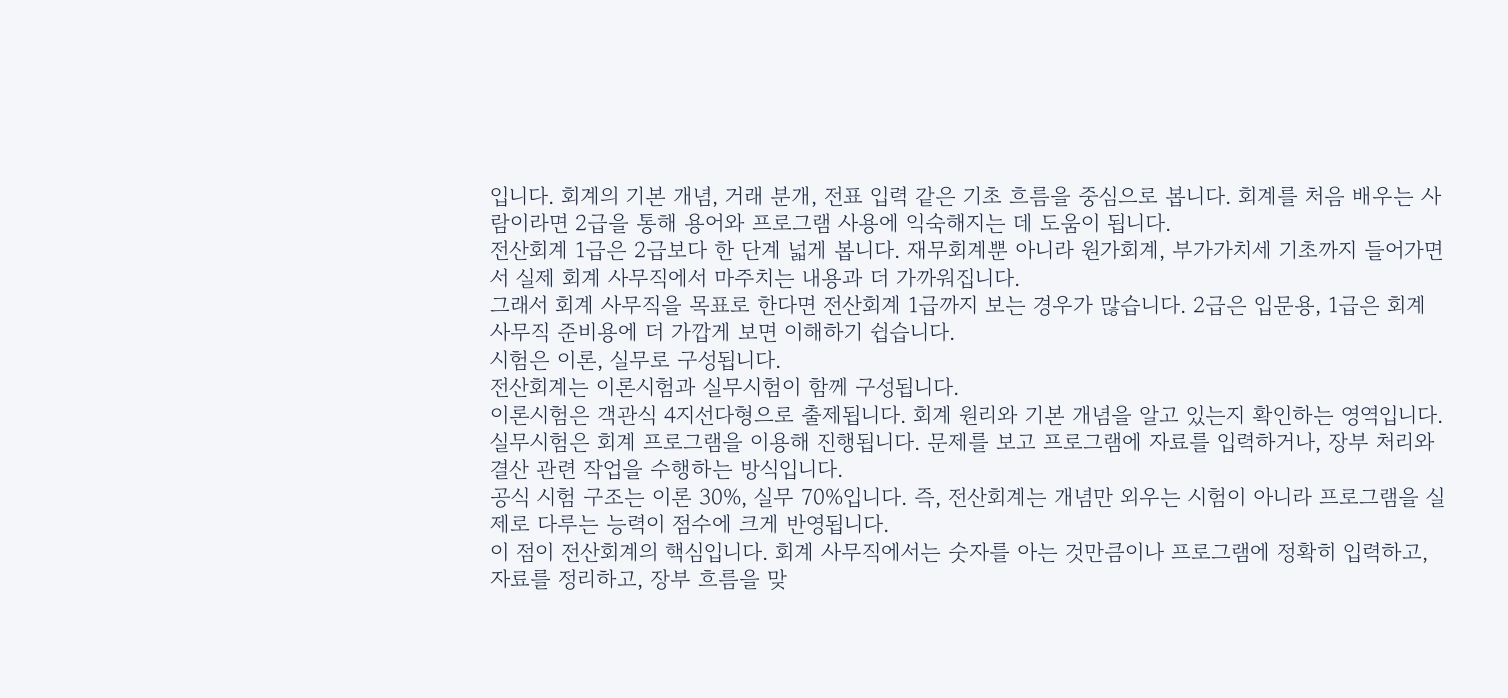입니다. 회계의 기본 개념, 거래 분개, 전표 입력 같은 기초 흐름을 중심으로 봅니다. 회계를 처음 배우는 사람이라면 2급을 통해 용어와 프로그램 사용에 익숙해지는 데 도움이 됩니다.
전산회계 1급은 2급보다 한 단계 넓게 봅니다. 재무회계뿐 아니라 원가회계, 부가가치세 기초까지 들어가면서 실제 회계 사무직에서 마주치는 내용과 더 가까워집니다.
그래서 회계 사무직을 목표로 한다면 전산회계 1급까지 보는 경우가 많습니다. 2급은 입문용, 1급은 회계 사무직 준비용에 더 가깝게 보면 이해하기 쉽습니다.
시험은 이론, 실무로 구성됩니다.
전산회계는 이론시험과 실무시험이 함께 구성됩니다.
이론시험은 객관식 4지선다형으로 출제됩니다. 회계 원리와 기본 개념을 알고 있는지 확인하는 영역입니다.
실무시험은 회계 프로그램을 이용해 진행됩니다. 문제를 보고 프로그램에 자료를 입력하거나, 장부 처리와 결산 관련 작업을 수행하는 방식입니다.
공식 시험 구조는 이론 30%, 실무 70%입니다. 즉, 전산회계는 개념만 외우는 시험이 아니라 프로그램을 실제로 다루는 능력이 점수에 크게 반영됩니다.
이 점이 전산회계의 핵심입니다. 회계 사무직에서는 숫자를 아는 것만큼이나 프로그램에 정확히 입력하고, 자료를 정리하고, 장부 흐름을 맞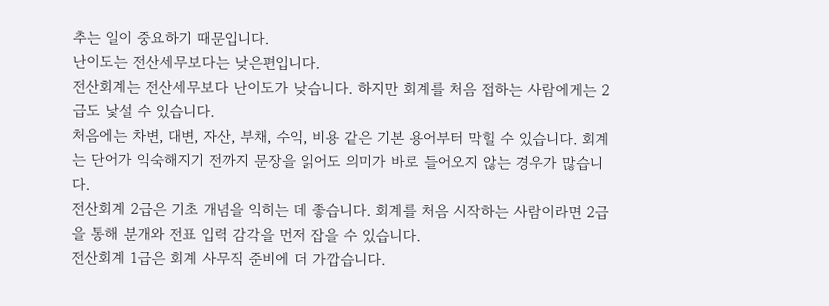추는 일이 중요하기 때문입니다.
난이도는 전산세무보다는 낮은편입니다.
전산회계는 전산세무보다 난이도가 낮습니다. 하지만 회계를 처음 접하는 사람에게는 2급도 낯설 수 있습니다.
처음에는 차변, 대변, 자산, 부채, 수익, 비용 같은 기본 용어부터 막힐 수 있습니다. 회계는 단어가 익숙해지기 전까지 문장을 읽어도 의미가 바로 들어오지 않는 경우가 많습니다.
전산회계 2급은 기초 개념을 익히는 데 좋습니다. 회계를 처음 시작하는 사람이라면 2급을 통해 분개와 전표 입력 감각을 먼저 잡을 수 있습니다.
전산회계 1급은 회계 사무직 준비에 더 가깝습니다.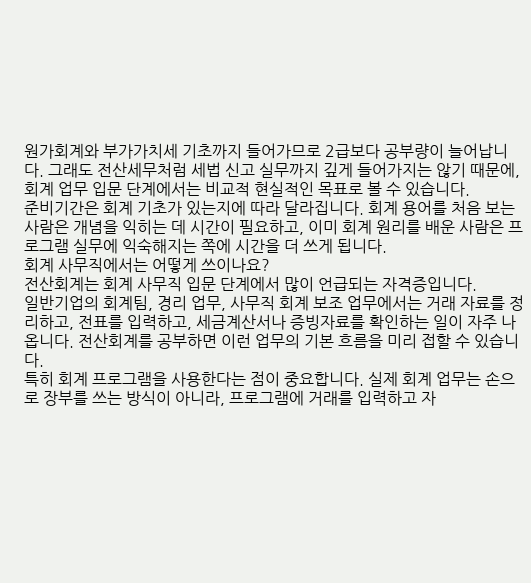원가회계와 부가가치세 기초까지 들어가므로 2급보다 공부량이 늘어납니다. 그래도 전산세무처럼 세법 신고 실무까지 깊게 들어가지는 않기 때문에, 회계 업무 입문 단계에서는 비교적 현실적인 목표로 볼 수 있습니다.
준비기간은 회계 기초가 있는지에 따라 달라집니다. 회계 용어를 처음 보는 사람은 개념을 익히는 데 시간이 필요하고, 이미 회계 원리를 배운 사람은 프로그램 실무에 익숙해지는 쪽에 시간을 더 쓰게 됩니다.
회계 사무직에서는 어떻게 쓰이나요?
전산회계는 회계 사무직 입문 단계에서 많이 언급되는 자격증입니다.
일반기업의 회계팀, 경리 업무, 사무직 회계 보조 업무에서는 거래 자료를 정리하고, 전표를 입력하고, 세금계산서나 증빙자료를 확인하는 일이 자주 나옵니다. 전산회계를 공부하면 이런 업무의 기본 흐름을 미리 접할 수 있습니다.
특히 회계 프로그램을 사용한다는 점이 중요합니다. 실제 회계 업무는 손으로 장부를 쓰는 방식이 아니라, 프로그램에 거래를 입력하고 자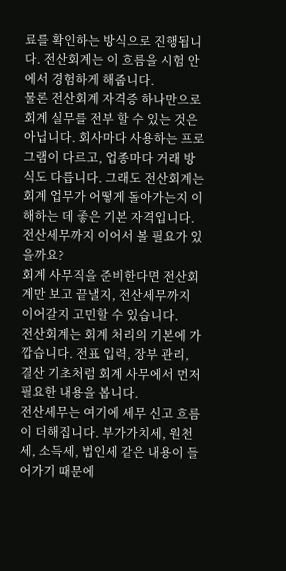료를 확인하는 방식으로 진행됩니다. 전산회계는 이 흐름을 시험 안에서 경험하게 해줍니다.
물론 전산회계 자격증 하나만으로 회계 실무를 전부 할 수 있는 것은 아닙니다. 회사마다 사용하는 프로그램이 다르고, 업종마다 거래 방식도 다릅니다. 그래도 전산회계는 회계 업무가 어떻게 돌아가는지 이해하는 데 좋은 기본 자격입니다.
전산세무까지 이어서 볼 필요가 있을까요?
회계 사무직을 준비한다면 전산회계만 보고 끝낼지, 전산세무까지 이어갈지 고민할 수 있습니다.
전산회계는 회계 처리의 기본에 가깝습니다. 전표 입력, 장부 관리, 결산 기초처럼 회계 사무에서 먼저 필요한 내용을 봅니다.
전산세무는 여기에 세무 신고 흐름이 더해집니다. 부가가치세, 원천세, 소득세, 법인세 같은 내용이 들어가기 때문에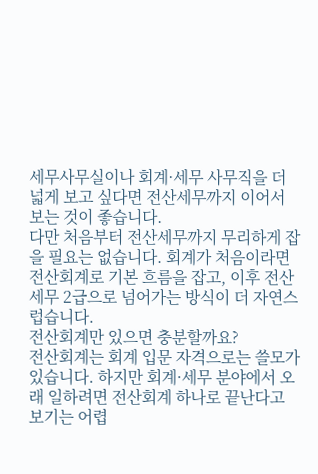세무사무실이나 회계·세무 사무직을 더 넓게 보고 싶다면 전산세무까지 이어서 보는 것이 좋습니다.
다만 처음부터 전산세무까지 무리하게 잡을 필요는 없습니다. 회계가 처음이라면 전산회계로 기본 흐름을 잡고, 이후 전산세무 2급으로 넘어가는 방식이 더 자연스럽습니다.
전산회계만 있으면 충분할까요?
전산회계는 회계 입문 자격으로는 쓸모가 있습니다. 하지만 회계·세무 분야에서 오래 일하려면 전산회계 하나로 끝난다고 보기는 어렵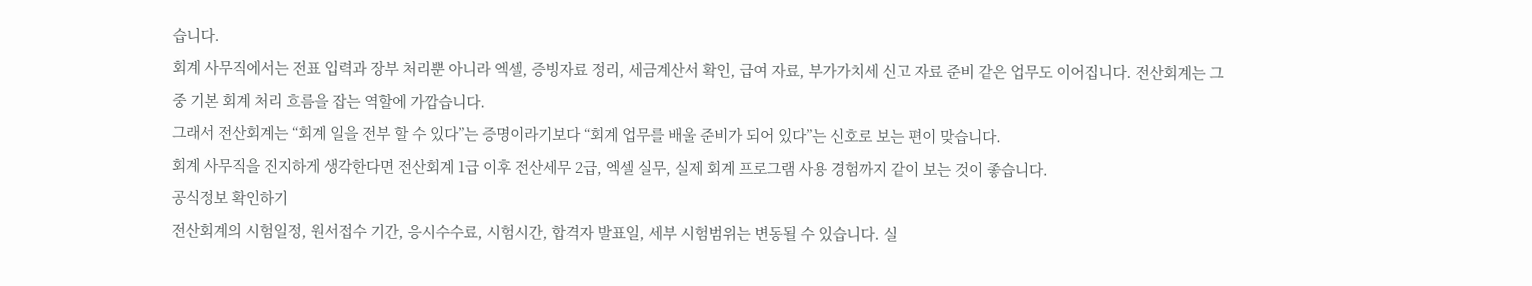습니다.
회계 사무직에서는 전표 입력과 장부 처리뿐 아니라 엑셀, 증빙자료 정리, 세금계산서 확인, 급여 자료, 부가가치세 신고 자료 준비 같은 업무도 이어집니다. 전산회계는 그중 기본 회계 처리 흐름을 잡는 역할에 가깝습니다.
그래서 전산회계는 “회계 일을 전부 할 수 있다”는 증명이라기보다 “회계 업무를 배울 준비가 되어 있다”는 신호로 보는 편이 맞습니다.
회계 사무직을 진지하게 생각한다면 전산회계 1급 이후 전산세무 2급, 엑셀 실무, 실제 회계 프로그램 사용 경험까지 같이 보는 것이 좋습니다.
공식정보 확인하기
전산회계의 시험일정, 원서접수 기간, 응시수수료, 시험시간, 합격자 발표일, 세부 시험범위는 변동될 수 있습니다. 실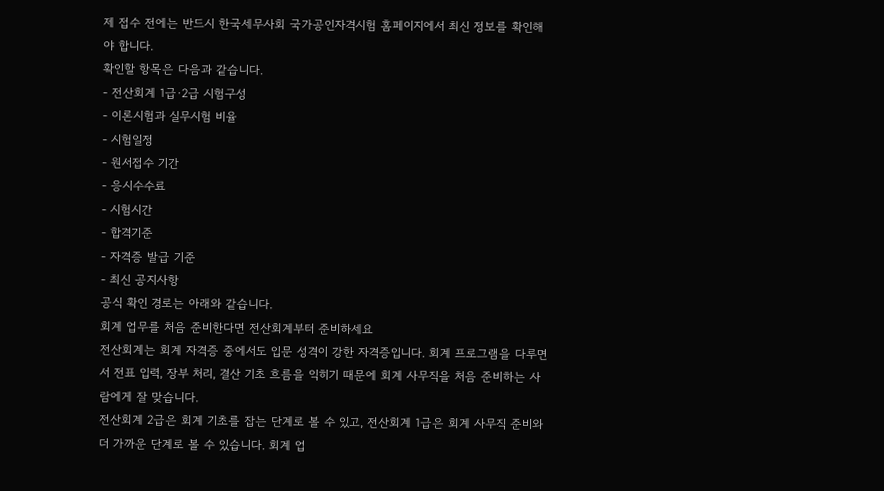제 접수 전에는 반드시 한국세무사회 국가공인자격시험 홈페이지에서 최신 정보를 확인해야 합니다.
확인할 항목은 다음과 같습니다.
- 전산회계 1급·2급 시험구성
- 이론시험과 실무시험 비율
- 시험일정
- 원서접수 기간
- 응시수수료
- 시험시간
- 합격기준
- 자격증 발급 기준
- 최신 공지사항
공식 확인 경로는 아래와 같습니다.
회계 업무를 처음 준비한다면 전산회계부터 준비하세요
전산회계는 회계 자격증 중에서도 입문 성격이 강한 자격증입니다. 회계 프로그램을 다루면서 전표 입력, 장부 처리, 결산 기초 흐름을 익히기 때문에 회계 사무직을 처음 준비하는 사람에게 잘 맞습니다.
전산회계 2급은 회계 기초를 잡는 단계로 볼 수 있고, 전산회계 1급은 회계 사무직 준비와 더 가까운 단계로 볼 수 있습니다. 회계 업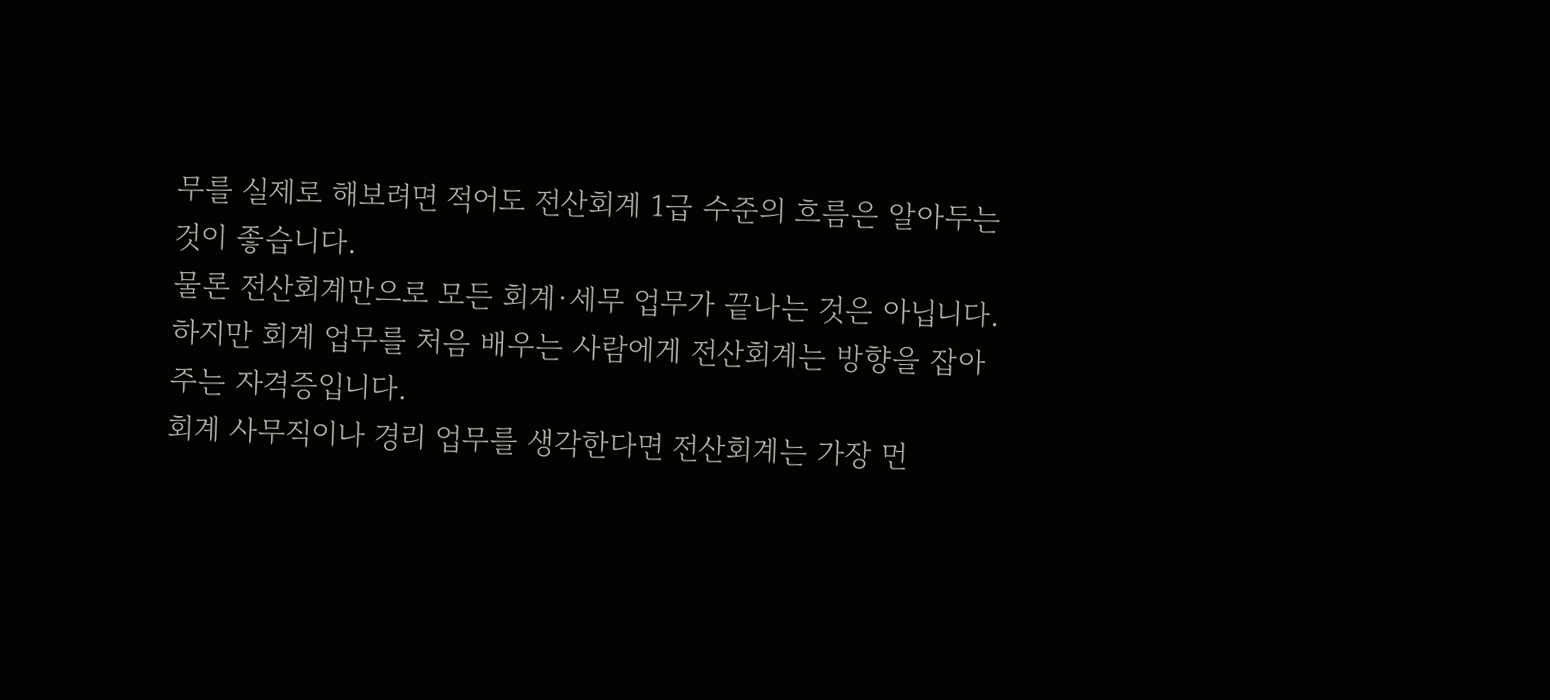무를 실제로 해보려면 적어도 전산회계 1급 수준의 흐름은 알아두는 것이 좋습니다.
물론 전산회계만으로 모든 회계·세무 업무가 끝나는 것은 아닙니다. 하지만 회계 업무를 처음 배우는 사람에게 전산회계는 방향을 잡아주는 자격증입니다.
회계 사무직이나 경리 업무를 생각한다면 전산회계는 가장 먼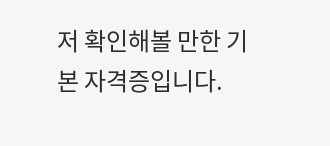저 확인해볼 만한 기본 자격증입니다.